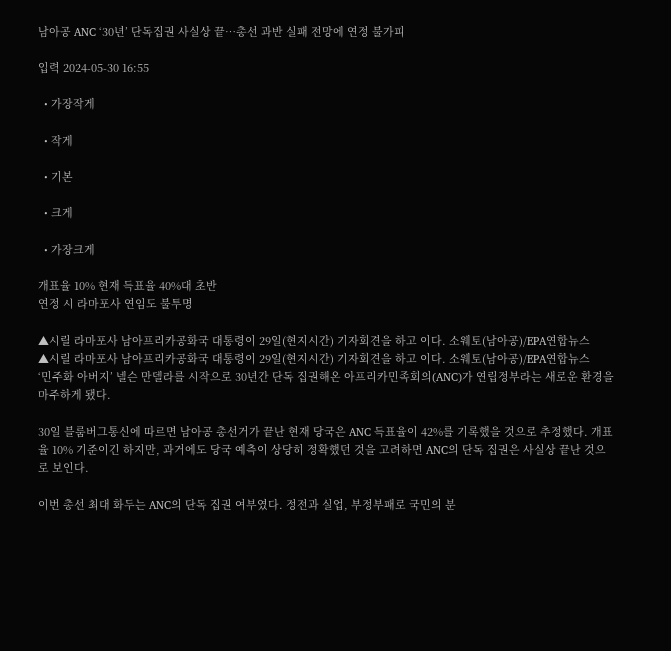남아공 ANC ‘30년’ 단독집권 사실상 끝…총선 과반 실패 전망에 연정 불가피

입력 2024-05-30 16:55

  • 가장작게

  • 작게

  • 기본

  • 크게

  • 가장크게

개표율 10% 현재 득표율 40%대 초반
연정 시 라마포사 연임도 불투명

▲시릴 라마포사 남아프리카공화국 대통령이 29일(현지시간) 기자회견을 하고 이다. 소웨토(남아공)/EPA연합뉴스
▲시릴 라마포사 남아프리카공화국 대통령이 29일(현지시간) 기자회견을 하고 이다. 소웨토(남아공)/EPA연합뉴스
‘민주화 아버지’ 넬슨 만델라를 시작으로 30년간 단독 집권해온 아프리카민족회의(ANC)가 연립정부라는 새로운 환경을 마주하게 됐다.

30일 블룸버그통신에 따르면 남아공 총선거가 끝난 현재 당국은 ANC 득표율이 42%를 기록했을 것으로 추정했다. 개표율 10% 기준이긴 하지만, 과거에도 당국 예측이 상당히 정확했던 것을 고려하면 ANC의 단독 집권은 사실상 끝난 것으로 보인다.

이번 총선 최대 화두는 ANC의 단독 집권 여부였다. 정전과 실업, 부정부패로 국민의 분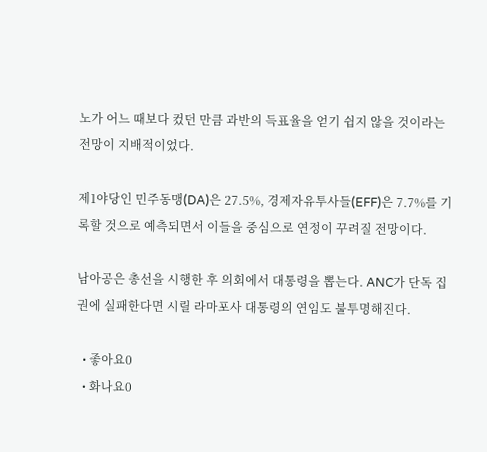노가 어느 때보다 컸던 만큼 과반의 득표율을 얻기 쉽지 않을 것이라는 전망이 지배적이었다.

제1야당인 민주동맹(DA)은 27.5%, 경제자유투사들(EFF)은 7.7%를 기록할 것으로 예측되면서 이들을 중심으로 연정이 꾸려질 전망이다.

남아공은 총선을 시행한 후 의회에서 대통령을 뽑는다. ANC가 단독 집권에 실패한다면 시릴 라마포사 대통령의 연임도 불투명해진다.

  • 좋아요0
  • 화나요0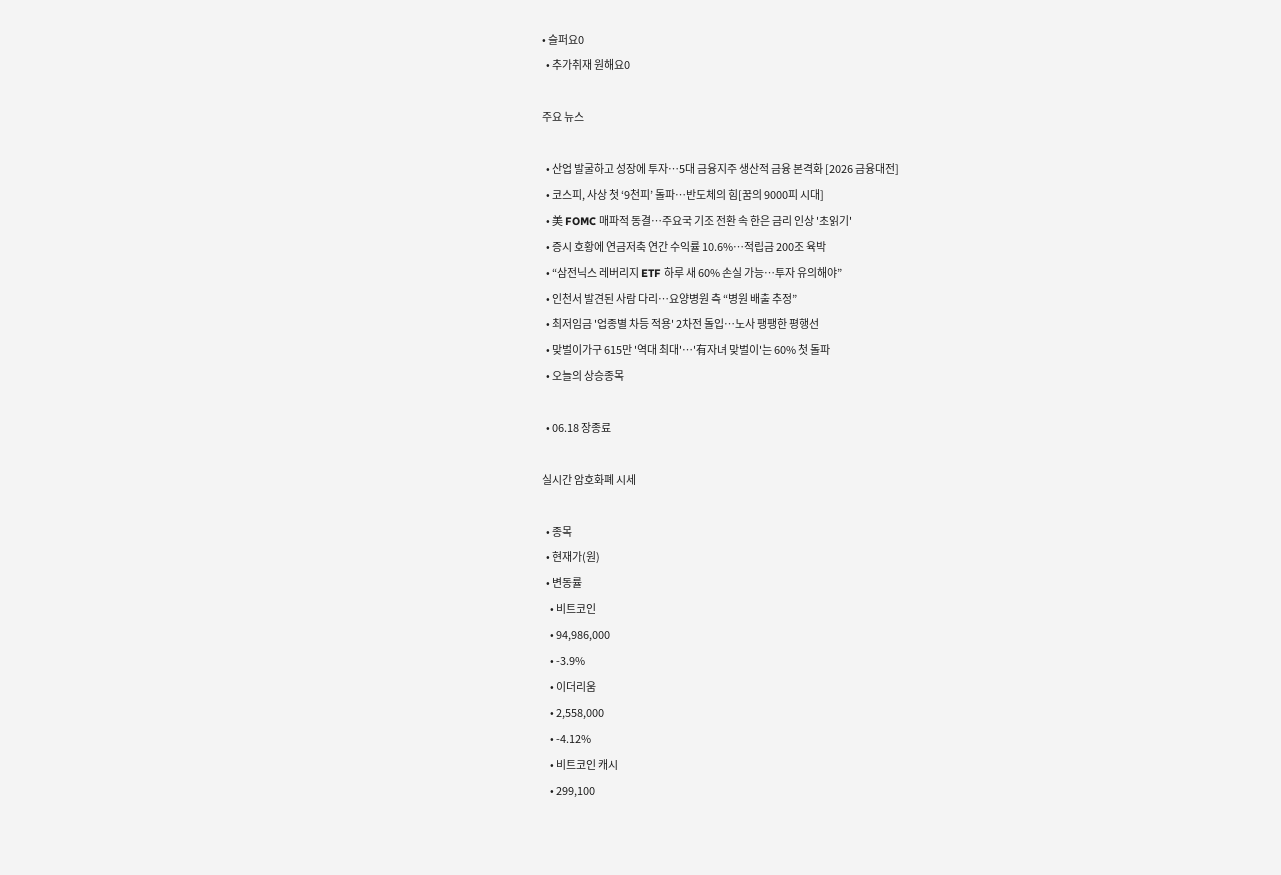• 슬퍼요0
  • 추가취재 원해요0

주요 뉴스

  • 산업 발굴하고 성장에 투자⋯5대 금융지주 생산적 금융 본격화 [2026 금융대전]
  • 코스피, 사상 첫 ‘9천피’ 돌파…반도체의 힘[꿈의 9000피 시대]
  • 美 FOMC 매파적 동결…주요국 기조 전환 속 한은 금리 인상 '초읽기'
  • 증시 호황에 연금저축 연간 수익률 10.6%…적립금 200조 육박
  • “삼전닉스 레버리지 ETF 하루 새 60% 손실 가능…투자 유의해야”
  • 인천서 발견된 사람 다리…요양병원 측 “병원 배출 추정”
  • 최저임금 '업종별 차등 적용' 2차전 돌입⋯노사 팽팽한 평행선
  • 맞벌이가구 615만 '역대 최대'…'有자녀 맞벌이'는 60% 첫 돌파
  • 오늘의 상승종목

  • 06.18 장종료

실시간 암호화폐 시세

  • 종목
  • 현재가(원)
  • 변동률
    • 비트코인
    • 94,986,000
    • -3.9%
    • 이더리움
    • 2,558,000
    • -4.12%
    • 비트코인 캐시
    • 299,100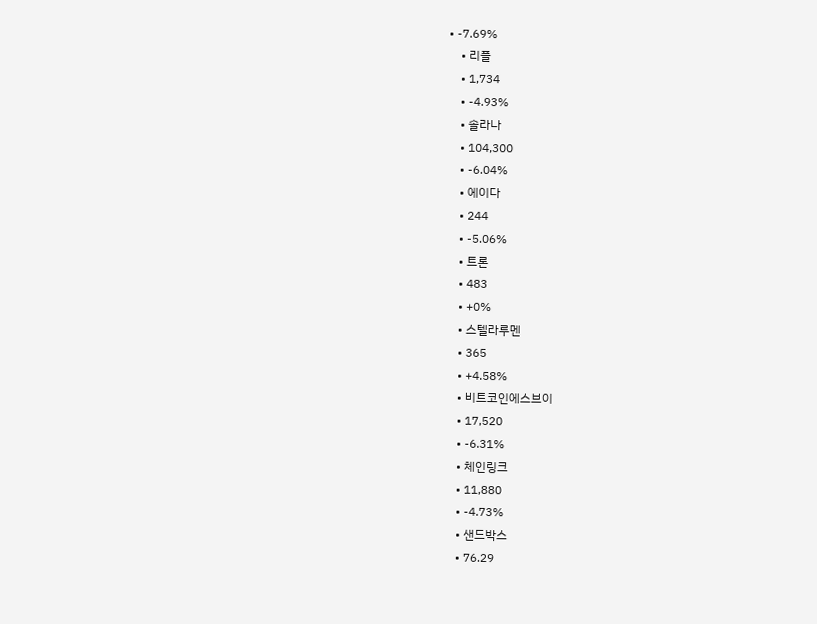• -7.69%
    • 리플
    • 1,734
    • -4.93%
    • 솔라나
    • 104,300
    • -6.04%
    • 에이다
    • 244
    • -5.06%
    • 트론
    • 483
    • +0%
    • 스텔라루멘
    • 365
    • +4.58%
    • 비트코인에스브이
    • 17,520
    • -6.31%
    • 체인링크
    • 11,880
    • -4.73%
    • 샌드박스
    • 76.29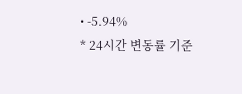• -5.94%
* 24시간 변동률 기준